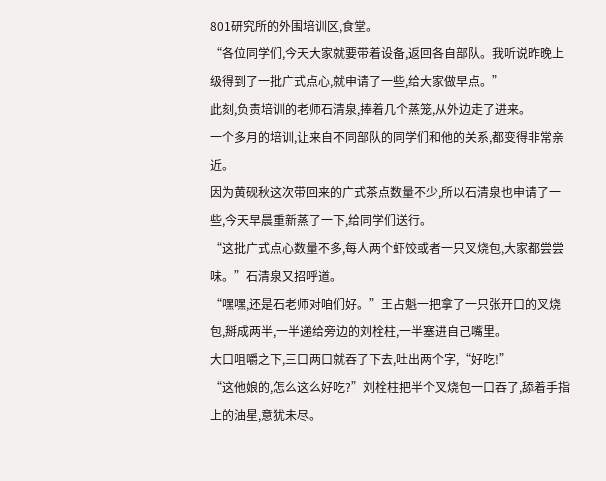801研究所的外围培训区,食堂。
“各位同学们,今天大家就要带着设备,返回各自部队。我听说昨晚上级得到了一批广式点心,就申请了一些,给大家做早点。”
此刻,负责培训的老师石清泉,捧着几个蒸笼,从外边走了进来。
一个多月的培训,让来自不同部队的同学们和他的关系,都变得非常亲近。
因为黄砚秋这次带回来的广式茶点数量不少,所以石清泉也申请了一些,今天早晨重新蒸了一下,给同学们送行。
“这批广式点心数量不多,每人两个虾饺或者一只叉烧包,大家都尝尝味。”石清泉又招呼道。
“嘿嘿,还是石老师对咱们好。”王占魁一把拿了一只张开口的叉烧包,掰成两半,一半递给旁边的刘栓柱,一半塞进自己嘴里。
大口咀嚼之下,三口两口就吞了下去,吐出两个字,“好吃!”
“这他娘的,怎么这么好吃?”刘栓柱把半个叉烧包一口吞了,舔着手指上的油星,意犹未尽。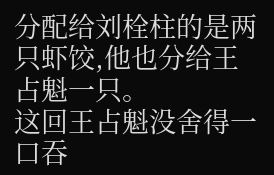分配给刘栓柱的是两只虾饺,他也分给王占魁一只。
这回王占魁没舍得一口吞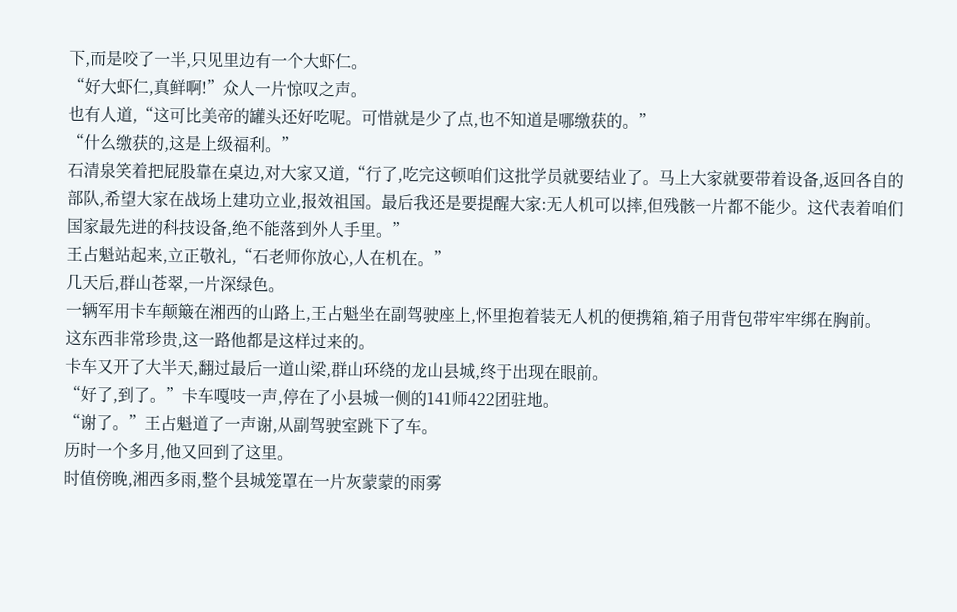下,而是咬了一半,只见里边有一个大虾仁。
“好大虾仁,真鲜啊!”众人一片惊叹之声。
也有人道,“这可比美帝的罐头还好吃呢。可惜就是少了点,也不知道是哪缴获的。”
“什么缴获的,这是上级福利。”
石清泉笑着把屁股靠在桌边,对大家又道,“行了,吃完这顿咱们这批学员就要结业了。马上大家就要带着设备,返回各自的部队,希望大家在战场上建功立业,报效祖国。最后我还是要提醒大家:无人机可以摔,但残骸一片都不能少。这代表着咱们国家最先进的科技设备,绝不能落到外人手里。”
王占魁站起来,立正敬礼,“石老师你放心,人在机在。”
几天后,群山苍翠,一片深绿色。
一辆军用卡车颠簸在湘西的山路上,王占魁坐在副驾驶座上,怀里抱着装无人机的便携箱,箱子用背包带牢牢绑在胸前。
这东西非常珍贵,这一路他都是这样过来的。
卡车又开了大半天,翻过最后一道山梁,群山环绕的龙山县城,终于出现在眼前。
“好了,到了。”卡车嘎吱一声,停在了小县城一侧的141师422团驻地。
“谢了。”王占魁道了一声谢,从副驾驶室跳下了车。
历时一个多月,他又回到了这里。
时值傍晚,湘西多雨,整个县城笼罩在一片灰蒙蒙的雨雾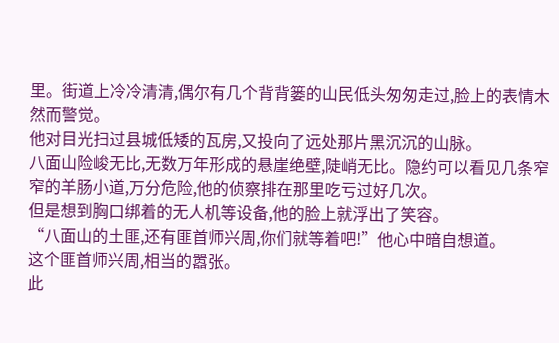里。街道上冷冷清清,偶尔有几个背背篓的山民低头匆匆走过,脸上的表情木然而警觉。
他对目光扫过县城低矮的瓦房,又投向了远处那片黑沉沉的山脉。
八面山险峻无比,无数万年形成的悬崖绝壁,陡峭无比。隐约可以看见几条窄窄的羊肠小道,万分危险,他的侦察排在那里吃亏过好几次。
但是想到胸口绑着的无人机等设备,他的脸上就浮出了笑容。
“八面山的土匪,还有匪首师兴周,你们就等着吧!”他心中暗自想道。
这个匪首师兴周,相当的嚣张。
此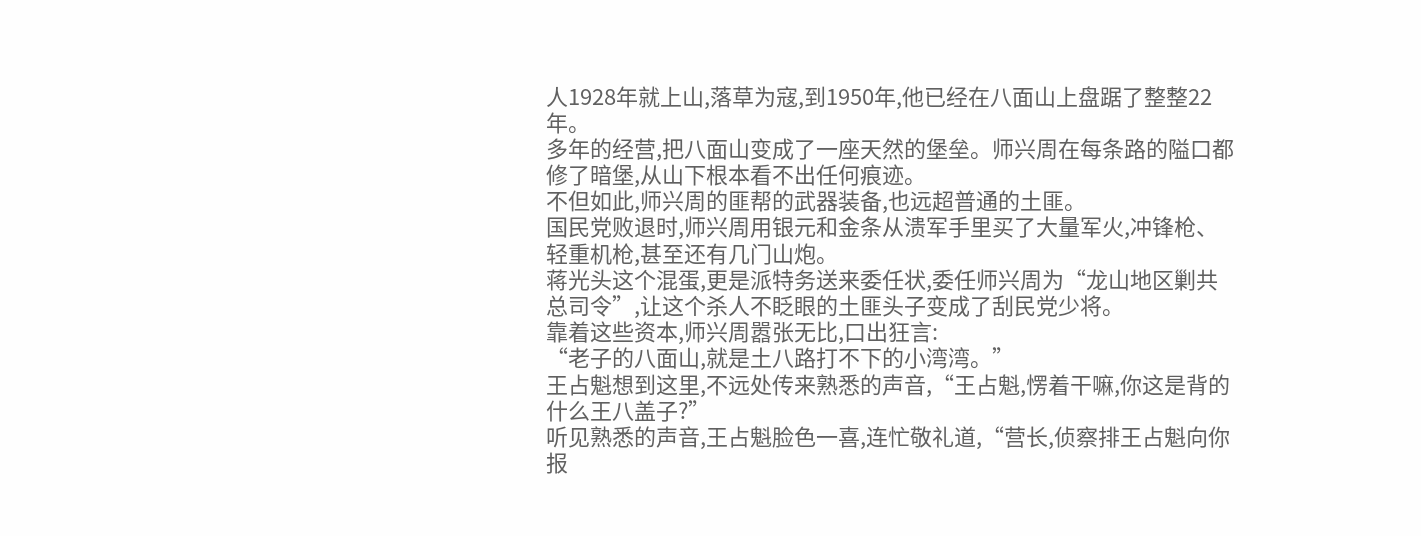人1928年就上山,落草为寇,到1950年,他已经在八面山上盘踞了整整22年。
多年的经营,把八面山变成了一座天然的堡垒。师兴周在每条路的隘口都修了暗堡,从山下根本看不出任何痕迹。
不但如此,师兴周的匪帮的武器装备,也远超普通的土匪。
国民党败退时,师兴周用银元和金条从溃军手里买了大量军火,冲锋枪、轻重机枪,甚至还有几门山炮。
蒋光头这个混蛋,更是派特务送来委任状,委任师兴周为“龙山地区剿共总司令”,让这个杀人不眨眼的土匪头子变成了刮民党少将。
靠着这些资本,师兴周嚣张无比,口出狂言:
“老子的八面山,就是土八路打不下的小湾湾。”
王占魁想到这里,不远处传来熟悉的声音,“王占魁,愣着干嘛,你这是背的什么王八盖子?”
听见熟悉的声音,王占魁脸色一喜,连忙敬礼道,“营长,侦察排王占魁向你报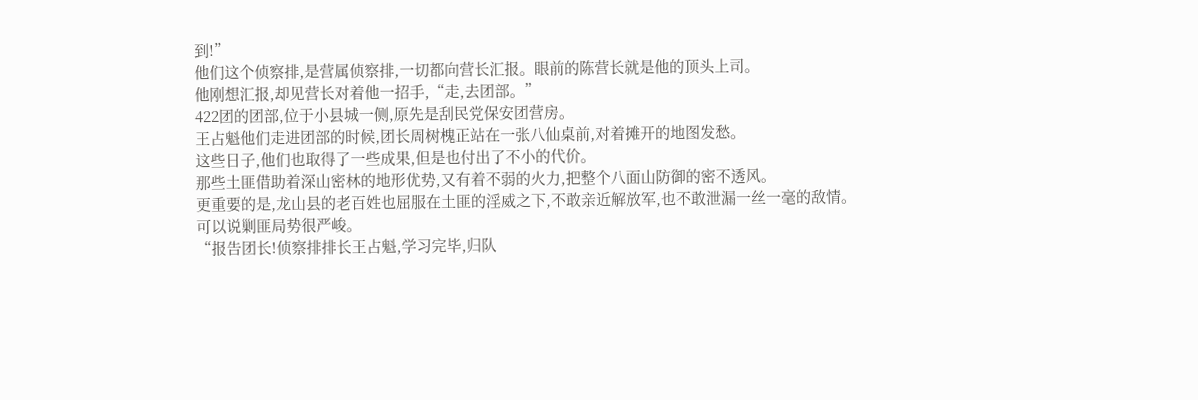到!”
他们这个侦察排,是营属侦察排,一切都向营长汇报。眼前的陈营长就是他的顶头上司。
他刚想汇报,却见营长对着他一招手,“走,去团部。”
422团的团部,位于小县城一侧,原先是刮民党保安团营房。
王占魁他们走进团部的时候,团长周树槐正站在一张八仙桌前,对着摊开的地图发愁。
这些日子,他们也取得了一些成果,但是也付出了不小的代价。
那些土匪借助着深山密林的地形优势,又有着不弱的火力,把整个八面山防御的密不透风。
更重要的是,龙山县的老百姓也屈服在土匪的淫威之下,不敢亲近解放军,也不敢泄漏一丝一毫的敌情。
可以说剿匪局势很严峻。
“报告团长!侦察排排长王占魁,学习完毕,归队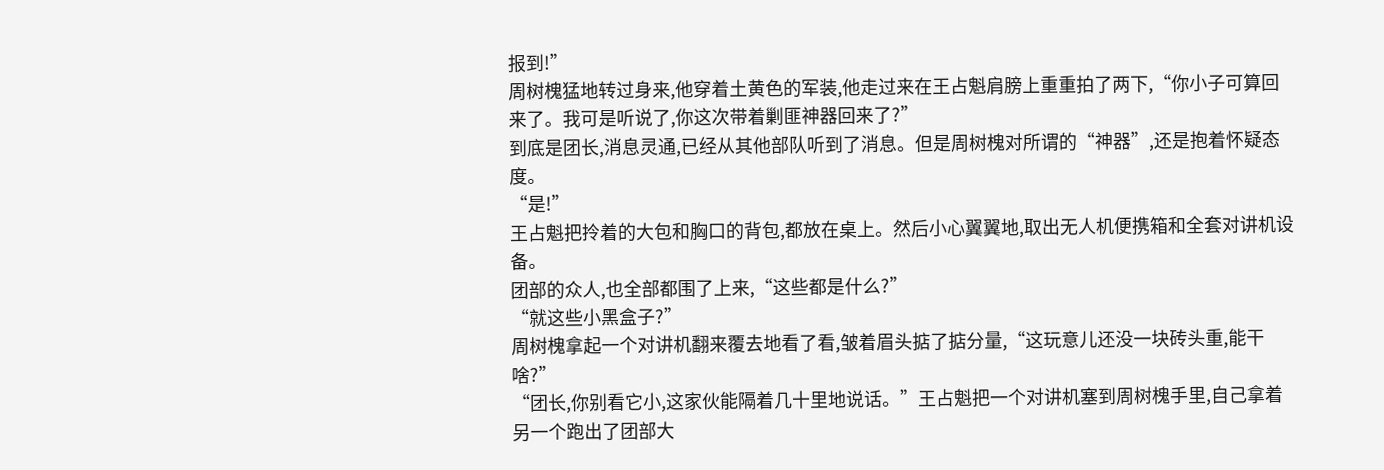报到!”
周树槐猛地转过身来,他穿着土黄色的军装,他走过来在王占魁肩膀上重重拍了两下,“你小子可算回来了。我可是听说了,你这次带着剿匪神器回来了?”
到底是团长,消息灵通,已经从其他部队听到了消息。但是周树槐对所谓的“神器”,还是抱着怀疑态度。
“是!”
王占魁把拎着的大包和胸口的背包,都放在桌上。然后小心翼翼地,取出无人机便携箱和全套对讲机设备。
团部的众人,也全部都围了上来,“这些都是什么?”
“就这些小黑盒子?”
周树槐拿起一个对讲机翻来覆去地看了看,皱着眉头掂了掂分量,“这玩意儿还没一块砖头重,能干啥?”
“团长,你别看它小,这家伙能隔着几十里地说话。”王占魁把一个对讲机塞到周树槐手里,自己拿着另一个跑出了团部大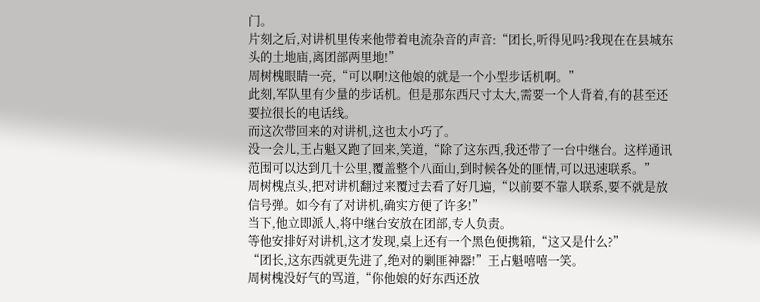门。
片刻之后,对讲机里传来他带着电流杂音的声音:“团长,听得见吗?我现在在县城东头的土地庙,离团部两里地!”
周树槐眼睛一亮,“可以啊!这他娘的就是一个小型步话机啊。”
此刻,军队里有少量的步话机。但是那东西尺寸太大,需要一个人背着,有的甚至还要拉很长的电话线。
而这次带回来的对讲机,这也太小巧了。
没一会儿,王占魁又跑了回来,笑道,“除了这东西,我还带了一台中继台。这样通讯范围可以达到几十公里,覆盖整个八面山,到时候各处的匪情,可以迅速联系。”
周树槐点头,把对讲机翻过来覆过去看了好几遍,“以前要不靠人联系,要不就是放信号弹。如今有了对讲机,确实方便了许多!”
当下,他立即派人,将中继台安放在团部,专人负责。
等他安排好对讲机,这才发现,桌上还有一个黑色便携箱,“这又是什么?”
“团长,这东西就更先进了,绝对的剿匪神器!”王占魁嘻嘻一笑。
周树槐没好气的骂道,“你他娘的好东西还放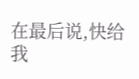在最后说,快给我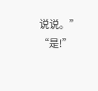说说。”
“是!”